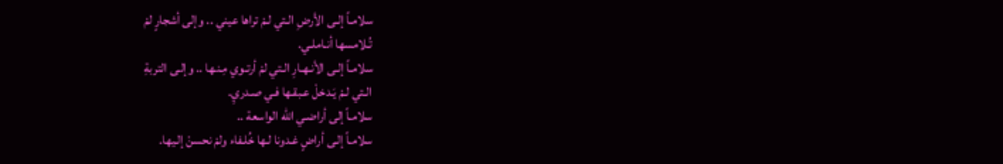سلامـاً إلـى الأرضِ الـتي لـمْ تراها عيني .. وإلى أشجارٍ لمْ
تُـلامسها أنـاملـي.
سلامـاً إلـى الأنـهـارِ الـتي لمْ أرتـوي مِـنـها .. وإلـى التربةِ
الـتي لـمْ يَـدخلْ عـبقـها فـي صـدريِ.
سلامـاً إلى أراضـي الله الواسعة ..
سلامـاً إلـى أراضٍ غـدونا لـها خُلـفاء ولمْ نحسنْ إلـيها.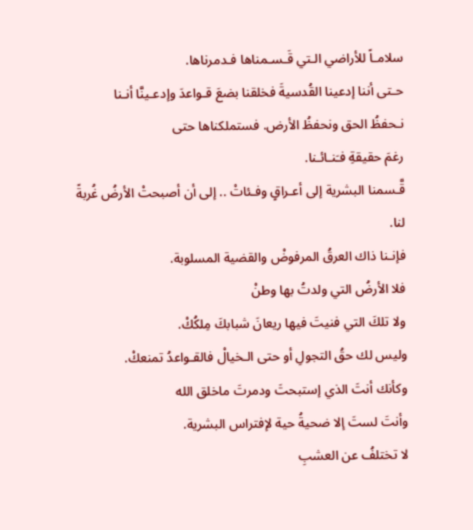سلامـاً للأراضي الـتي قَـسـمناها فـدمرناها.
حـتى أننا إدعينا القُدسيةَ فخلقنا بضعَ قـواعدَ وإدعـينَّا أنـنا
نـحفظُ الحق ونحفظُ الأرض. فستملكناها حتى
رغمَ حقيقةِ فـَنـائـنا.
قَّـسمنا البشرية إلى أعـراقٍ وفـئاتْ .. إلى أن أصبحتْ الأرضُ غُربةً
لنا.
فإنـنا ذاك العرقُ المرفوضْ والقضية المسلوبة.
فلا الأرضُ التي ولدتُ بها وطنْ
ولا تلكَ التي فنيتَ فيها ريعانَ شبابكَ مِلكُكْ.
وليس لك حقُ التجولِ أو حتى الـخيالْ فالقـواعدُ تمنعكْ.
وكأنك أنتَ الذي إستبحتَ ودمرتَ ماخلق الله
وأنتَ لستَ إلا ضحيةُ حية لإفتراس البشرية.
لا تختلفُ عن العشبِ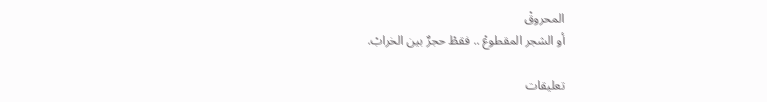المحروقْ
أو الشجر المقطوعْ .. فقطْ حجرٌ بين الخرابْ.

تعليقات